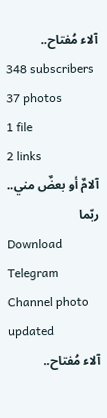آلاء مُفتاح..
348 subscribers
37 photos
1 file
2 links
آلامٌ أو بعضٌ مني.. ربّما
Download Telegram
Channel photo updated
آلاء مُفتاح..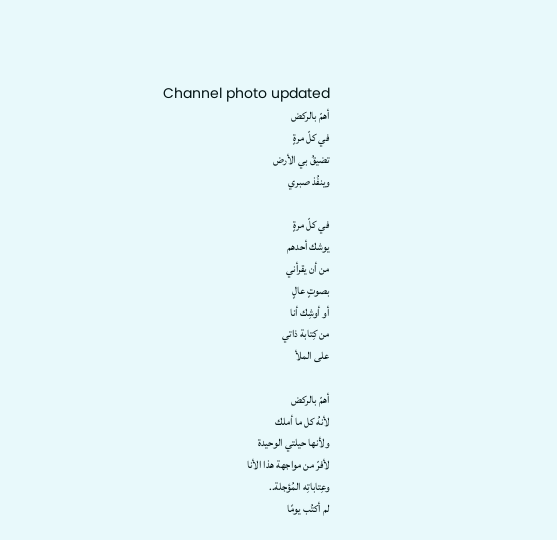Channel photo updated
أهمّ بالركض
في كلّ مرةٍ
تضيقُ بي الأرض
وينفُذ صبري

في كلّ مرةٍ
يوشك أحدهم
من أن يقرأني
بصوتٍ عالٍ
أو أوشِك أنا
من كِتابة ذاتي
على الملأ

أهمّ بالركض
لأنهُ كل ما أملك
ولأنها حيلتي الوحيدة
لأفرّ من مواجهة هذا الأنا
وعِتاباتِه المُؤجلة..
لم أكتُب يومًا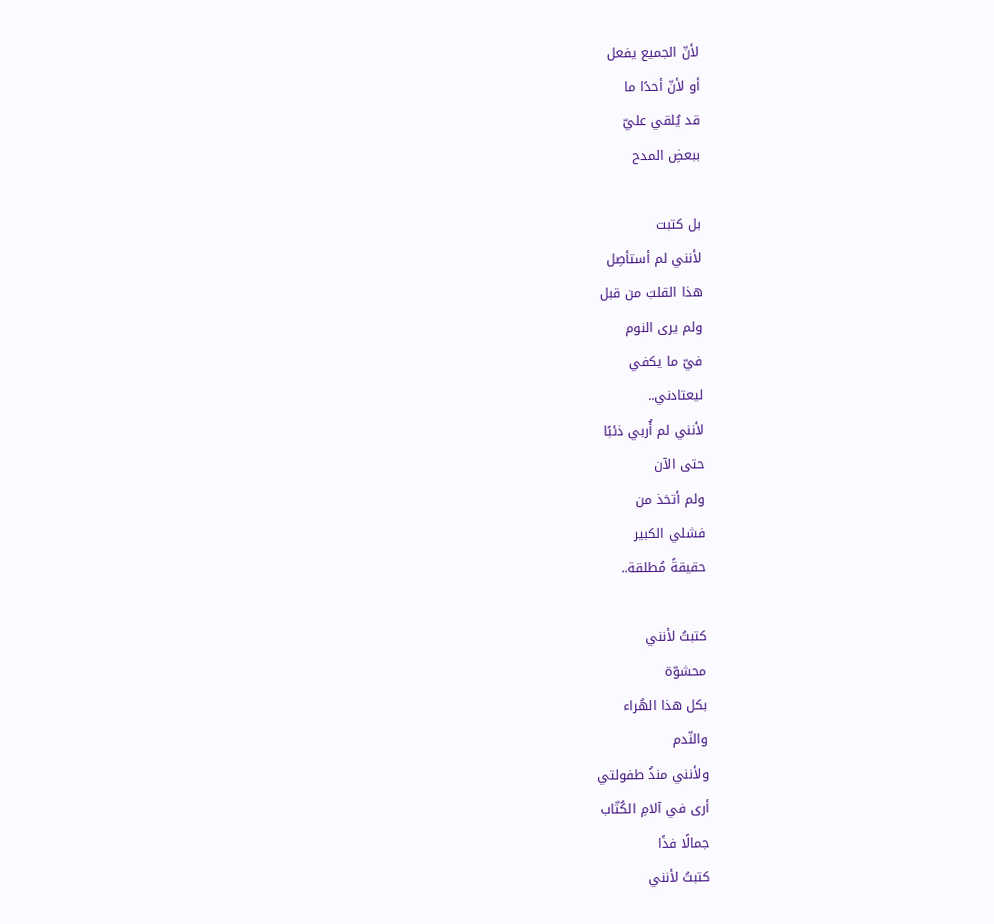لأنّ الجميع يفعل
أو لأنّ أحدًا ما
قد يُلقي عليّ
ببعضِ المدح

بل كتبت
لأنني لم أستأصِل
هذا القلبَ من قبل
ولم يرى النوم
فيّ ما يكفي
ليعتادني..
لأنني لم أُربي ذئبًا
حتى الآن
ولم أتخذ من
فشلي الكبير
حقيقةً مُطلقة..

كتبتُ لأنني
محشوّة
بكل هذا الهُراء
والنّدم
ولأنني منذُ طفولتي
أرى في آلامِ الكُتّاب
جمالًا فذًا
كتبتُ لأنني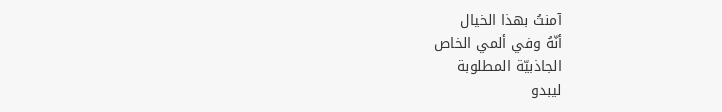آمنتُ بهذا الخيال
أنّهُ وفي ألمي الخاص
الجاذبيّة المطلوبة
ليبدو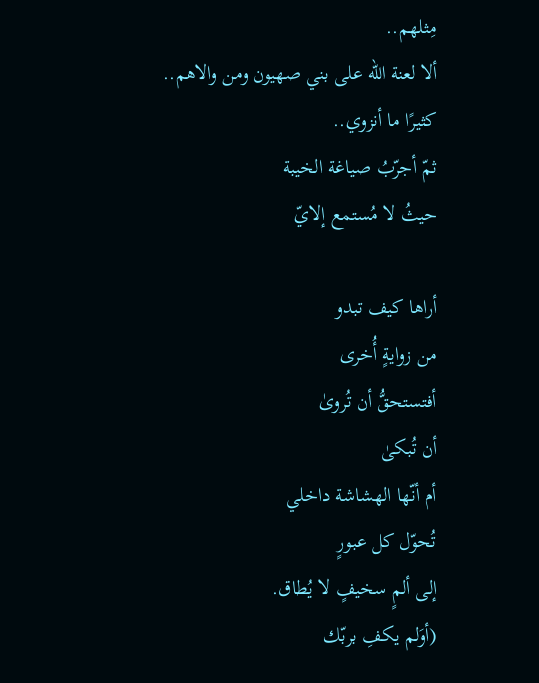مِثلهم..
ألا لعنة الله على بني صهيون ومن والاهم..
كثيرًا ما أنزوي..
ثمّ أجرّبُ صياغة الخيبة
حيثُ لا مُستمع إلايّ

أراها كيف تبدو
من زوايةٍ أُخرى
أفتستحقُّ أن تُروىٰ
أن تُبكىٰ
أم أنّها الهشاشة داخلي
تُحوّل كل عبورٍ
إلى ألمٍ سخيفٍ لا يُطاق.
(أوَلم يكفِ بربّك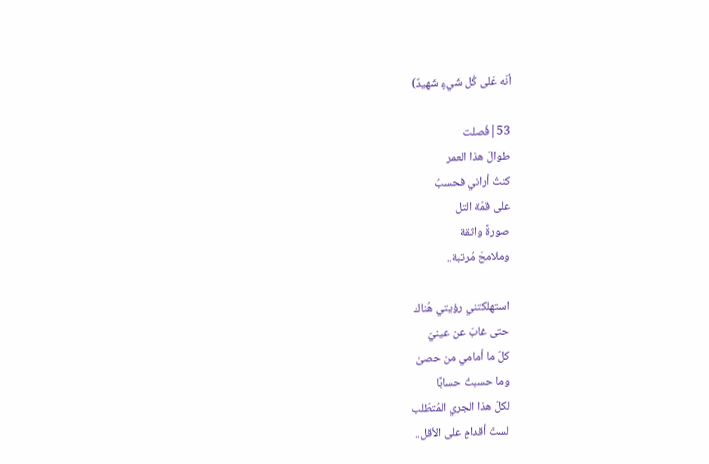أنّه عَلى كُل شَيءٍ شَهيدٌ)

53|فُصلت
طوالَ هذا العمر
كنتُ أراني فحسبُ
على قمّة التل
صورةً واثقة
وملامحَ مُرتبة..

استهلكتني رؤيتي هُناك
حتى غابَ عن عينيّ
كلّ ما أمامي من حصىٰ
وما حسبتُ حسابًا
لكلّ هذا الجري المُتطّلب
لستّ أقدامٍ على الأقل..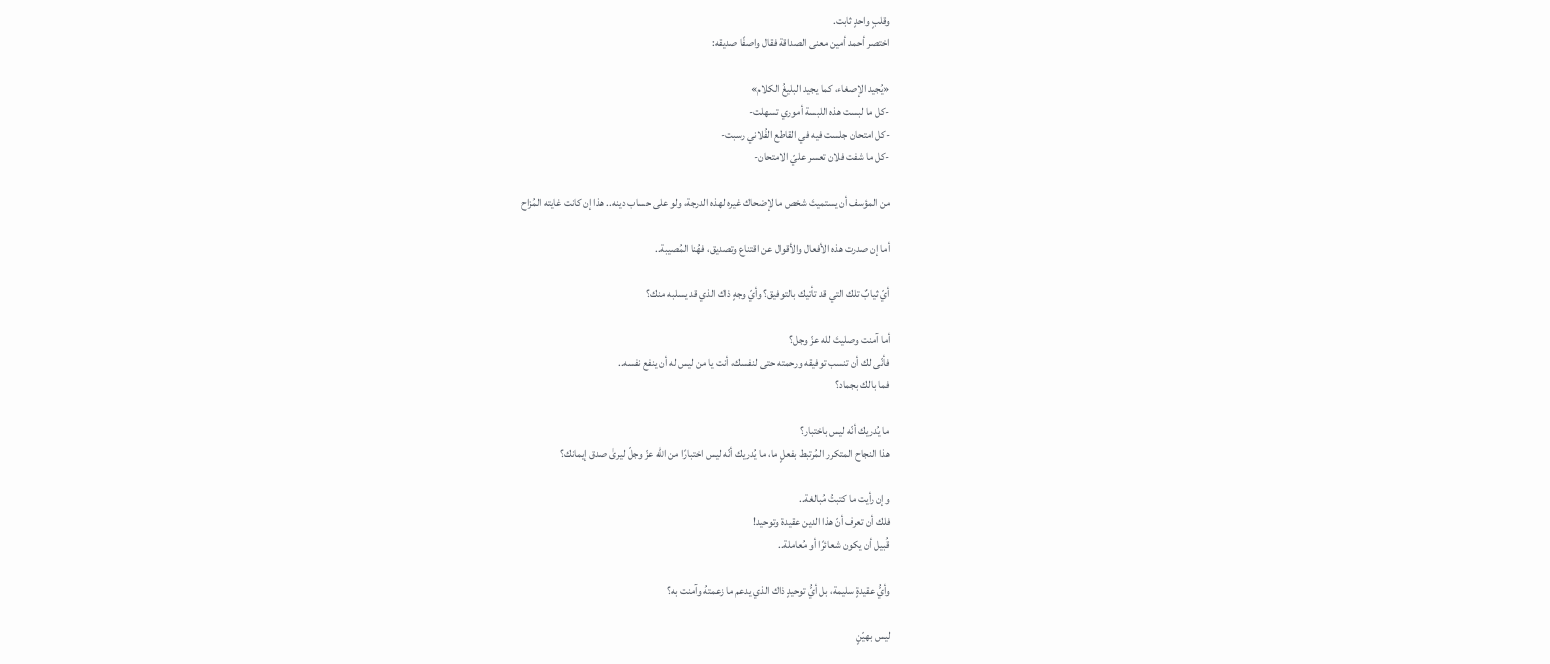وقلبٍ واحدٍ ثابت.
اختصر أحمد أمين معنى الصداقة فقال واصفًا صديقه:

«يُجيد الإصغاء، كما يجيد البليغُ الكلام»
-كل ما لبست هذه اللبسة أموري تسهلت-
-كل امتحان جلست فيه في القاطع الفُلاني رسبت-
-كل ما شفت فلان تعسر عليّ الامتحان-

من المؤسف أن يستميتَ شخص ما لإضحاك غيره لهذه الدرجة، ولو على حساب دينه.. هذا إن كانت غايته المُزاح

أما إن صدرت هذه الأفعال والأقوال عن اقتناع وتصديق، فهُنا المُصيبة..

أيّ ثيابٌ تلك التي قد تأتيك بالتوفيق؟ وأيّ وجهٍ ذاك الذي قد يسلبه منك؟

أما آمنت وصليتَ لله عزّ وجل؟
فأنّى لك أن تنسب توفيقه ورحمته حتى لنفسك، أنت يا من ليس له أن ينفع نفسه..
فما بالك بجماد؟

ما يُدريك أنّه ليس باختبار؟
هذا النجاح المتكرر المُرتبط بفعلٍ ما، ما يُدريك أنّه ليس اختبارًا من الله عزّ وجلّ ليرىٰ صدق إيمانك؟

وإن رأيت ما كتبتُ مُبالغة..
فلك أن تعرف أنّ هذا الدين عقيدة وتوحيد!
قُبيل أن يكون شعائرًا أو مُعاملة..

وأيُّ عقيدةٍ سليمة، بل أيُّ توحيدٍ ذاك الذي يدعم ما زعمتهُ وآمنت به؟

ليس بهيّنٍ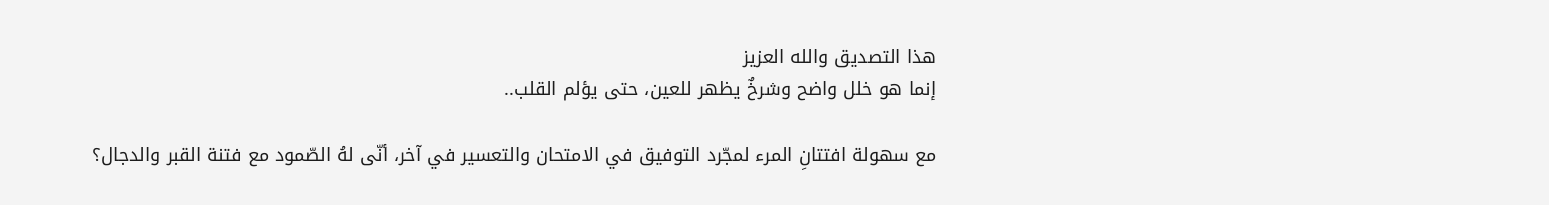هذا التصديق والله العزيز
إنما هو خلل واضح وشرخٌ يظهر للعين، حتى يؤلم القلب..

مع سهولة افتتانِ المرء لمجّرد التوفيق في الامتحان والتعسير في آخر، أنّى لهُ الصّمود مع فتنة القبر والدجال؟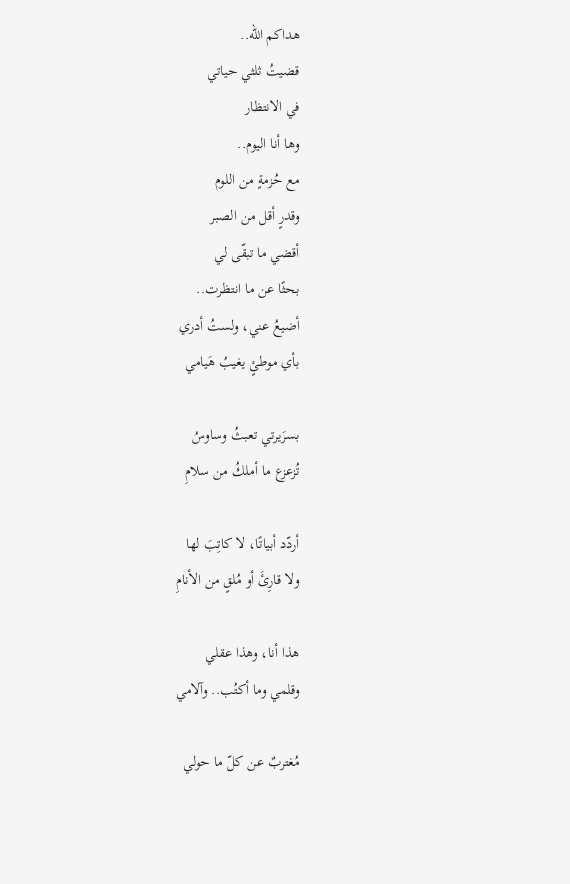هداكم الله..
قضيتُ ثلثي حياتي
في الانتظار
وها أنا اليوم..
مع حُزمةٍ من اللوم
وقدرٍ أقل من الصبر
أقضي ما تبقّى لي
بحثًا عن ما انتظرت..
أضيعُ عني، ولستُ أدري
بأي موطئٍ يغيبُ هَيامي

بسرَيرتي تعبثُ وساوسُ
تُزعزع ما أملكُ من سلامِ

أردّد أبياتًا، لا كاتِبَ لها
ولا قارِئَ أو مُلقٍ من الأنامِ

هذا أنا، وهذا عقلي
وقلمي وما أكتُب.. وآلامي

مُغتربٌ عن كلّ ما حولي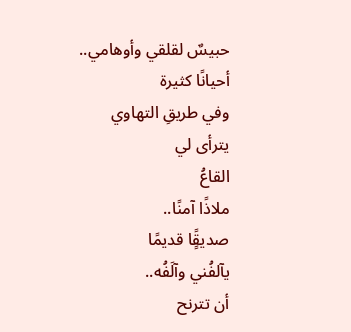حبيسٌ لقلقي وأوهامي..
أحيانًا كثيرة
وفي طريقِ التهاوي
يترأى لي
القاعُ
ملاذًا آمنًا..
صديقًٍا قديمًا
يآلفُني وآلَفُه..
أن تترنح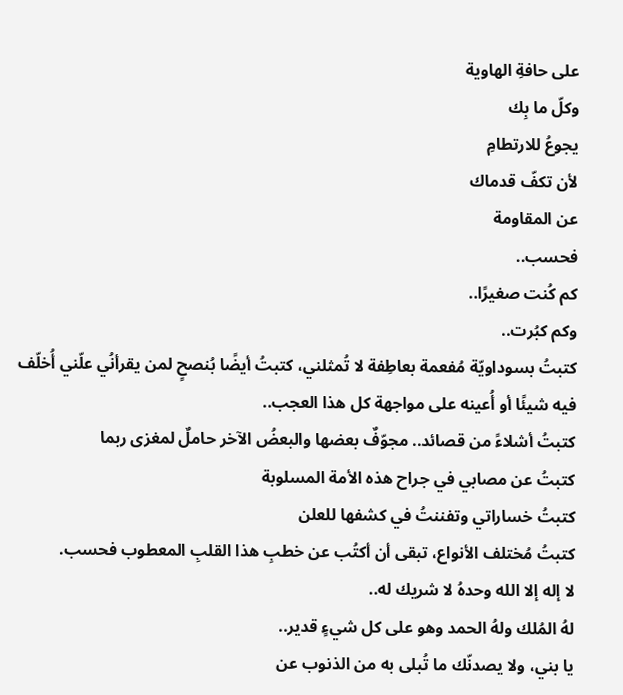على حافةِ الهاوية
وكلّ ما بِك
يجوعُ للارتطامِ
لأن تكفّ قدماك
عن المقاومة
فحسب..
كم كُنت صغيرًا..
وكم كبُرت..
كتبتُ بسوداويّة مُفعمة بعاطِفة لا تُمثلني، كتبتُ أيضًا بُنصحٍ لمن يقرأنُي علّني أُخلّف فيه شيئًا أو أُعينه على مواجهة كل هذا العجب..
كتبتُ أشلاءً من قصائد.. مجوّفٌ بعضها والبعضُ الآخر حاملٌ لمغزى ربما
كتبتُ عن مصابي في جراح هذه الأمة المسلوبة
كتبتُ خساراتي وتفننتُ في كشفها للعلن
كتبتُ مُختلف الأنواع، تبقى أن أكتُب عن خطبِ هذا القلبِ المعطوب فحسب.
لا إله إلا الله وحدهُ لا شريك له..
لهُ المُلك ولهُ الحمد وهو على كل شيءٍ قدير..
يا بني، ولا يصدنّك ما تُبلى به من الذنوب عن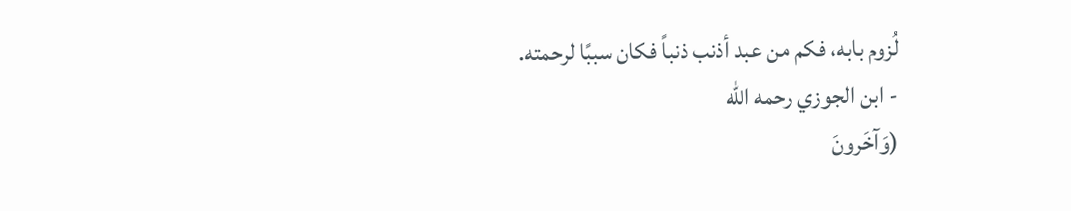لُزوم بابه، فكم من عبد أذنب ذنباً فكان سببًا لرحمته.
- ابن الجوزي رحمه الله
(وَآخَرونَ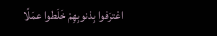اعْترَفوا بِذنوبِهِمْ خَلَطوا عمَلًا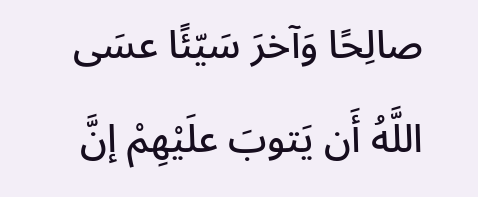صالِحًا وَآخرَ سَيّئًا عسَى اللَّهُ أَن يَتوبَ علَيْهِمْ إنَّ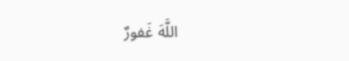اللَّهَ غَفورٌ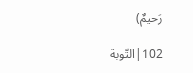رَحيمٌ)

102|التّوبة